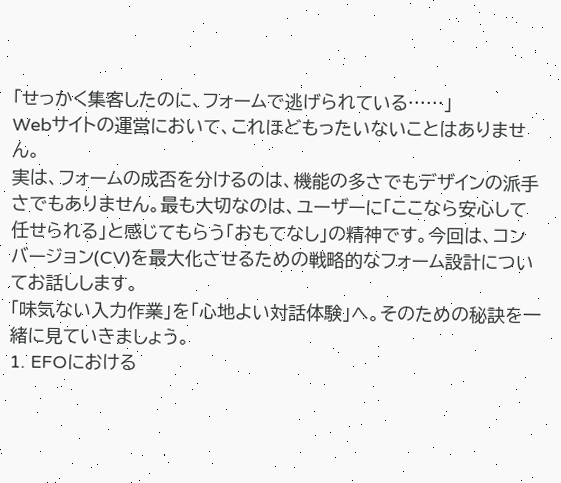「せっかく集客したのに、フォームで逃げられている……」
Webサイトの運営において、これほどもったいないことはありません。
実は、フォームの成否を分けるのは、機能の多さでもデザインの派手さでもありません。最も大切なのは、ユーザーに「ここなら安心して任せられる」と感じてもらう「おもてなし」の精神です。今回は、コンバージョン(CV)を最大化させるための戦略的なフォーム設計についてお話しします。
「味気ない入力作業」を「心地よい対話体験」へ。そのための秘訣を一緒に見ていきましょう。
1. EFOにおける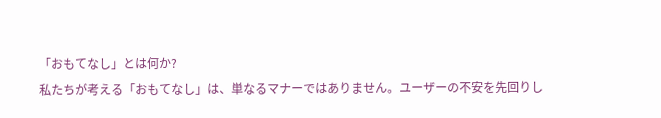「おもてなし」とは何か?
私たちが考える「おもてなし」は、単なるマナーではありません。ユーザーの不安を先回りし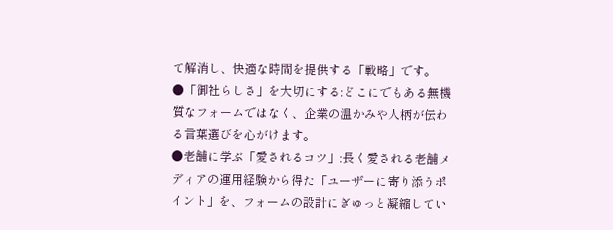て解消し、快適な時間を提供する「戦略」です。
●「御社らしさ」を大切にする:どこにでもある無機質なフォームではなく、企業の温かみや人柄が伝わる言葉選びを心がけます。
●老舗に学ぶ「愛されるコツ」:長く愛される老舗メディアの運用経験から得た「ユーザーに寄り添うポイント」を、フォームの設計にぎゅっと凝縮してい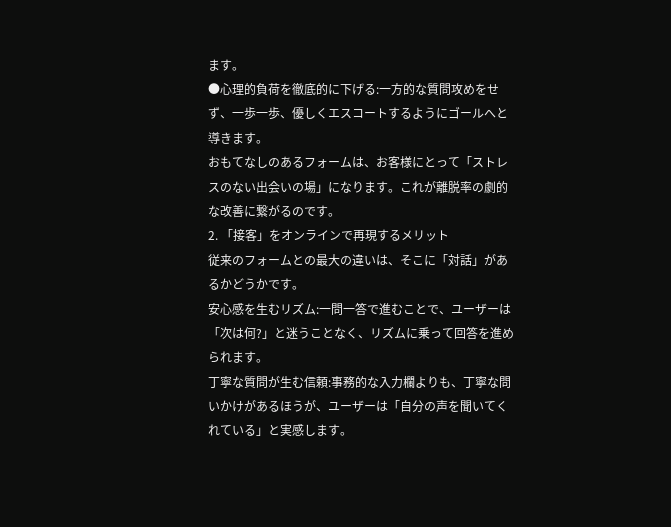ます。
●心理的負荷を徹底的に下げる:一方的な質問攻めをせず、一歩一歩、優しくエスコートするようにゴールへと導きます。
おもてなしのあるフォームは、お客様にとって「ストレスのない出会いの場」になります。これが離脱率の劇的な改善に繋がるのです。
2. 「接客」をオンラインで再現するメリット
従来のフォームとの最大の違いは、そこに「対話」があるかどうかです。
安心感を生むリズム:一問一答で進むことで、ユーザーは「次は何?」と迷うことなく、リズムに乗って回答を進められます。
丁寧な質問が生む信頼:事務的な入力欄よりも、丁寧な問いかけがあるほうが、ユーザーは「自分の声を聞いてくれている」と実感します。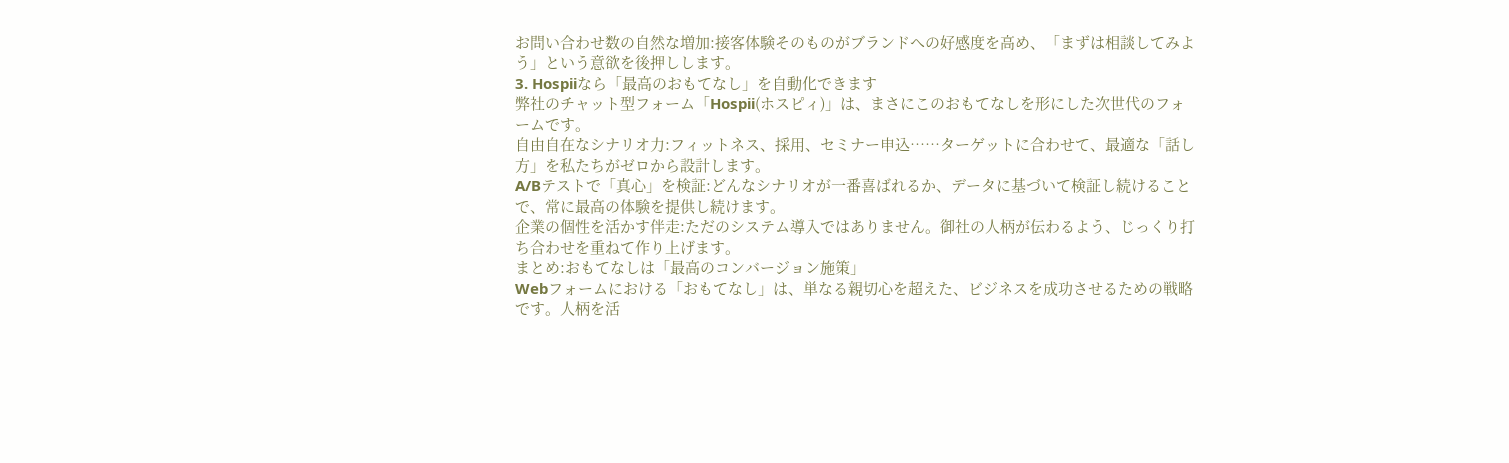お問い合わせ数の自然な増加:接客体験そのものがブランドへの好感度を高め、「まずは相談してみよう」という意欲を後押しします。
3. Hospiiなら「最高のおもてなし」を自動化できます
弊社のチャット型フォーム「Hospii(ホスピィ)」は、まさにこのおもてなしを形にした次世代のフォームです。
自由自在なシナリオ力:フィットネス、採用、セミナー申込……ターゲットに合わせて、最適な「話し方」を私たちがゼロから設計します。
A/Bテストで「真心」を検証:どんなシナリオが一番喜ばれるか、データに基づいて検証し続けることで、常に最高の体験を提供し続けます。
企業の個性を活かす伴走:ただのシステム導入ではありません。御社の人柄が伝わるよう、じっくり打ち合わせを重ねて作り上げます。
まとめ:おもてなしは「最高のコンバージョン施策」
Webフォームにおける「おもてなし」は、単なる親切心を超えた、ビジネスを成功させるための戦略です。人柄を活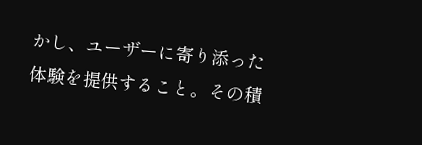かし、ユーザーに寄り添った体験を提供すること。その積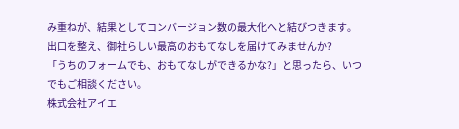み重ねが、結果としてコンバージョン数の最大化へと結びつきます。出口を整え、御社らしい最高のおもてなしを届けてみませんか?
「うちのフォームでも、おもてなしができるかな?」と思ったら、いつでもご相談ください。
株式会社アイエ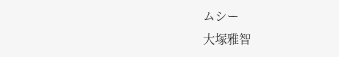ムシー
大塚雅智